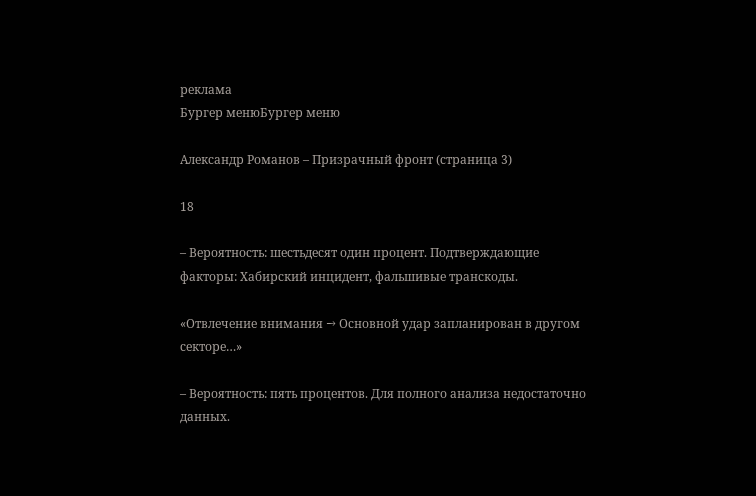реклама
Бургер менюБургер меню

Александр Романов – Призрачный фронт (страница 3)

18

– Вероятность: шестьдесят один процент. Подтверждающие факторы: Хабирский инцидент, фальшивые транскоды.

«Отвлечение внимания → Основной удар запланирован в другом секторе…»

– Вероятность: пять процентов. Для полного анализа недостаточно данных.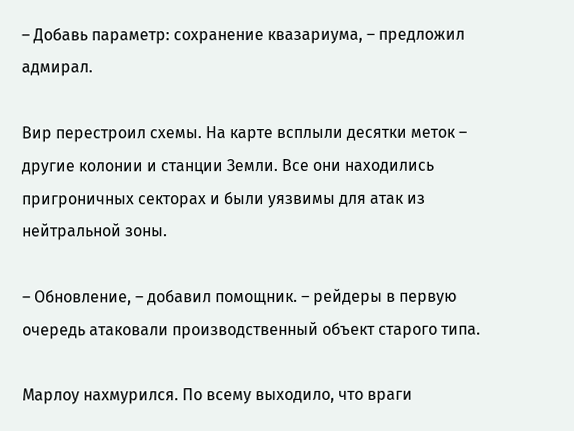– Добавь параметр: сохранение квазариума, – предложил адмирал.

Вир перестроил схемы. На карте всплыли десятки меток – другие колонии и станции Земли. Все они находились пригроничных секторах и были уязвимы для атак из нейтральной зоны.

– Обновление, – добавил помощник. – рейдеры в первую очередь атаковали производственный объект старого типа.

Марлоу нахмурился. По всему выходило, что враги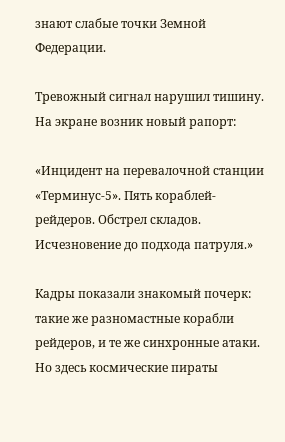знают слабые точки Земной Федерации.

Тревожный сигнал нарушил тишину. На экране возник новый рапорт:

«Инцидент на перевалочной станции «Терминус-5». Пять кораблей-рейдеров. Обстрел складов. Исчезновение до подхода патруля.»

Кадры показали знакомый почерк: такие же разномастные корабли рейдеров, и те же синхронные атаки. Но здесь космические пираты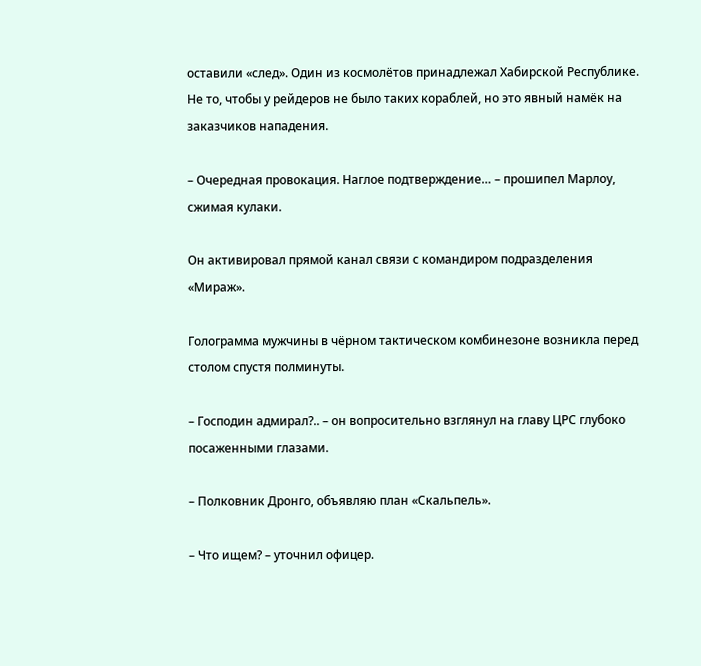оставили «след». Один из космолётов принадлежал Хабирской Республике. Не то, чтобы у рейдеров не было таких кораблей, но это явный намёк на заказчиков нападения.

– Очередная провокация. Наглое подтверждение… – прошипел Марлоу, сжимая кулаки.

Он активировал прямой канал связи с командиром подразделения «Мираж».

Голограмма мужчины в чёрном тактическом комбинезоне возникла перед столом спустя полминуты.

– Господин адмирал?.. – он вопросительно взглянул на главу ЦРС глубоко посаженными глазами.

– Полковник Дронго, объявляю план «Скальпель».

– Что ищем? – уточнил офицер.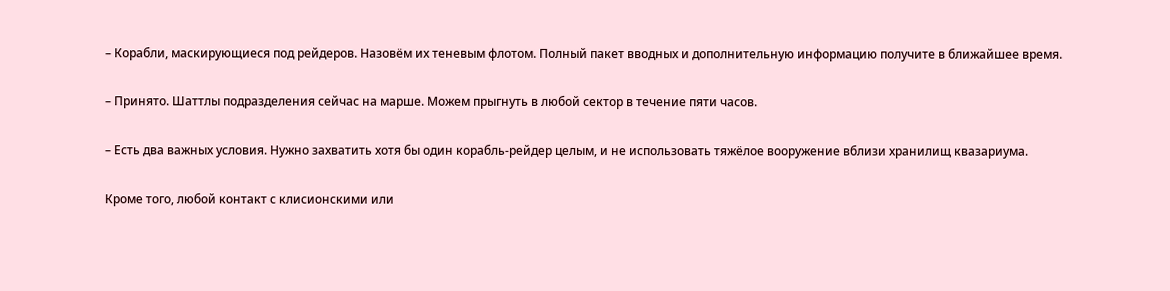– Корабли, маскирующиеся под рейдеров. Назовём их теневым флотом. Полный пакет вводных и дополнительную информацию получите в ближайшее время.

– Принято. Шаттлы подразделения сейчас на марше. Можем прыгнуть в любой сектор в течение пяти часов.

– Есть два важных условия. Нужно захватить хотя бы один корабль-рейдер целым, и не использовать тяжёлое вооружение вблизи хранилищ квазариума.

Кроме того, любой контакт с клисионскими или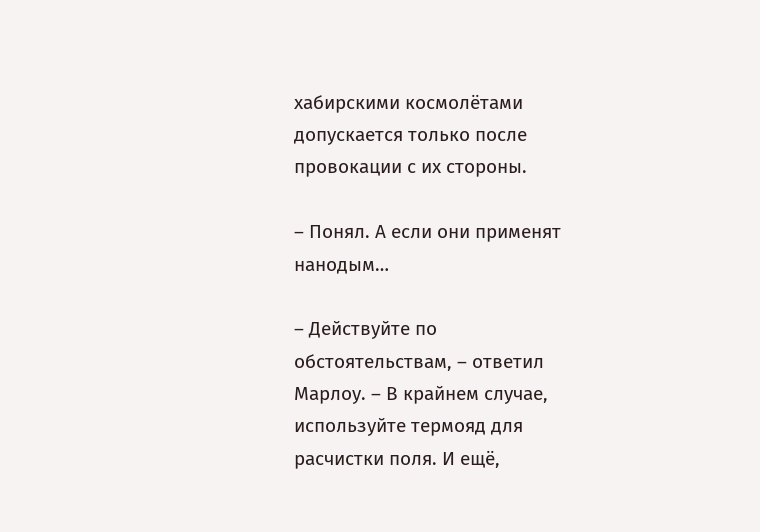хабирскими космолётами допускается только после провокации с их стороны.

– Понял. А если они применят нанодым…

– Действуйте по обстоятельствам, – ответил Марлоу. – В крайнем случае, используйте термояд для расчистки поля. И ещё,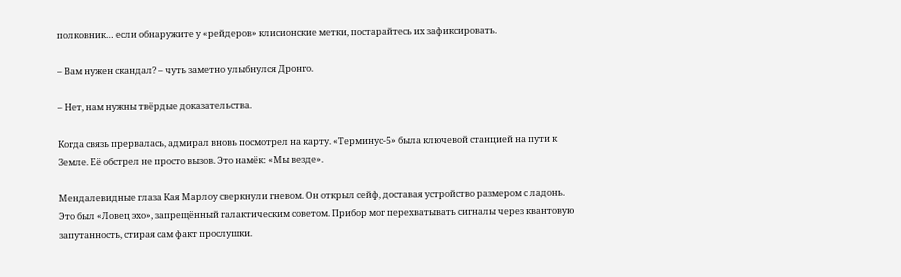полковник… если обнаружите у «рейдеров» клисионские метки, постарайтесь их зафиксировать.

– Вам нужен скандал? – чуть заметно улыбнулся Дронго.

– Нет, нам нужны твёрдые доказательства.

Когда связь прервалась, адмирал вновь посмотрел на карту. «Терминус-5» была ключевой станцией на пути к Земле. Её обстрел не просто вызов. Это намёк: «Мы везде».

Мендалевидные глаза Кая Марлоу сверкнули гневом. Он открыл сейф, доставая устройство размером с ладонь. Это был «Ловец эхо», запрещённый галактическим советом. Прибор мог перехватывать сигналы через квантовую запутанность, стирая сам факт прослушки.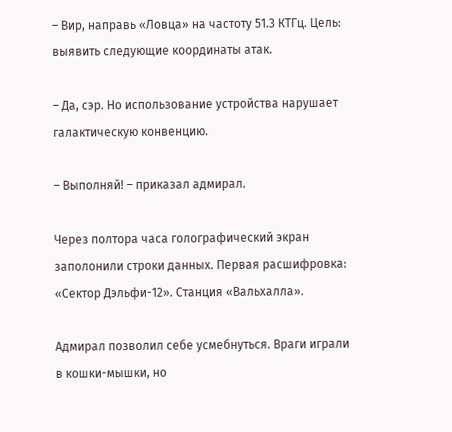– Вир, направь «Ловца» на частоту 51.3 КТГц. Цель: выявить следующие координаты атак.

– Да, сэр. Но использование устройства нарушает галактическую конвенцию.

– Выполняй! – приказал адмирал.

Через полтора часа голографический экран заполонили строки данных. Первая расшифровка: «Сектор Дэльфи-12». Станция «Вальхалла».

Адмирал позволил себе усмебнуться. Враги играли в кошки-мышки, но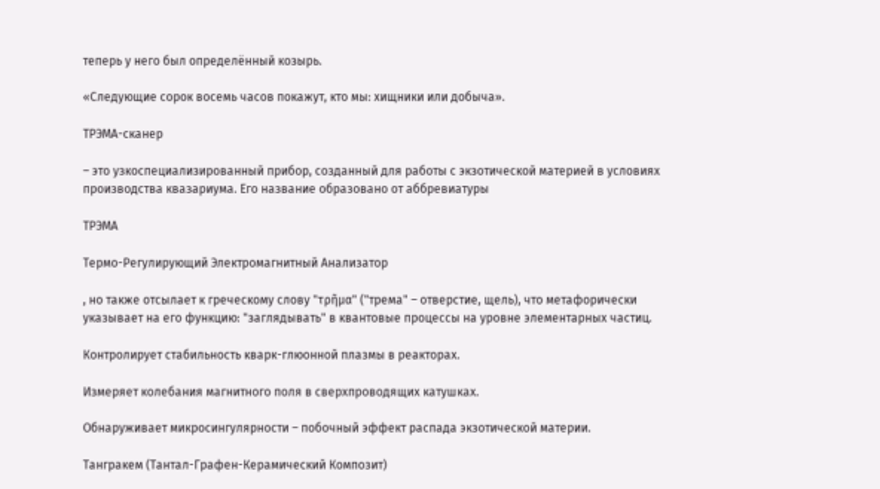теперь у него был определённый козырь.

«Следующие сорок восемь часов покажут, кто мы: хищники или добыча».

ТРЭМА-сканер

– это узкоспециализированный прибор, созданный для работы с экзотической материей в условиях производства квазариума. Его название образовано от аббревиатуры

ТРЭМА

Термо-Регулирующий Электромагнитный Анализатор

, но также отсылает к греческому слову "τρῆμα" ("трема" – отверстие, щель), что метафорически указывает на его функцию: "заглядывать" в квантовые процессы на уровне элементарных частиц.

Контролирует стабильность кварк-глюонной плазмы в реакторах.

Измеряет колебания магнитного поля в сверхпроводящих катушках.

Обнаруживает микросингулярности – побочный эффект распада экзотической материи.

Тангракем (Тантал-Графен-Керамический Композит)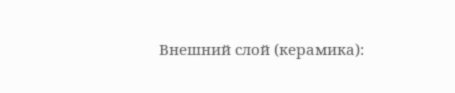Внешний слой (керамика):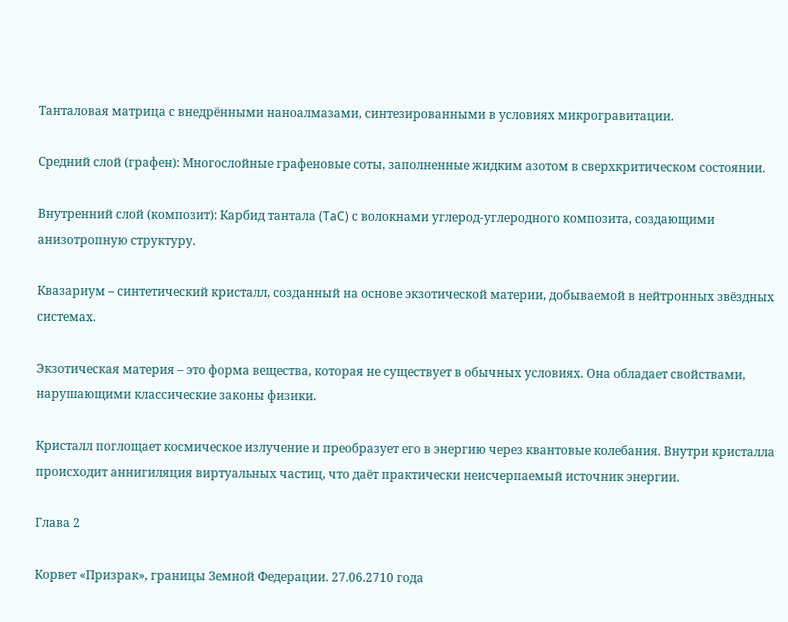Танталовая матрица с внедрёнными наноалмазами, синтезированными в условиях микрогравитации.

Средний слой (графен): Многослойные графеновые соты, заполненные жидким азотом в сверхкритическом состоянии.

Внутренний слой (композит): Карбид тантала (TaC) с волокнами углерод-углеродного композита, создающими анизотропную структуру.

Квазариум – синтетический кристалл, созданный на основе экзотической материи, добываемой в нейтронных звёздных системах.

Экзотическая материя – это форма вещества, которая не существует в обычных условиях. Она обладает свойствами, нарушающими классические законы физики.

Кристалл поглощает космическое излучение и преобразует его в энергию через квантовые колебания. Внутри кристалла происходит аннигиляция виртуальных частиц, что даёт практически неисчерпаемый источник энергии.

Глава 2

Корвет «Призрак», границы Земной Федерации. 27.06.2710 года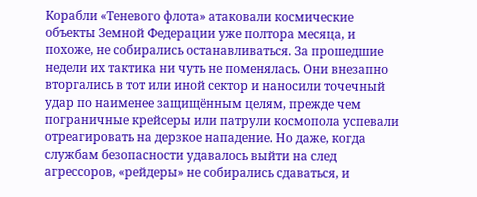Корабли «Теневого флота» атаковали космические объекты Земной Федерации уже полтора месяца, и похоже, не собирались останавливаться. За прошедшие недели их тактика ни чуть не поменялась. Они внезапно вторгались в тот или иной сектор и наносили точечный удар по наименее защищённым целям, прежде чем пограничные крейсеры или патрули космопола успевали отреагировать на дерзкое нападение. Но даже, когда службам безопасности удавалось выйти на след агрессоров, «рейдеры» не собирались сдаваться, и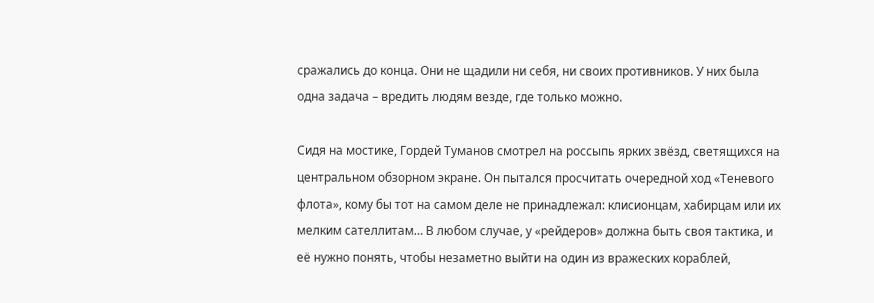сражались до конца. Они не щадили ни себя, ни своих противников. У них была одна задача – вредить людям везде, где только можно.

Сидя на мостике, Гордей Туманов смотрел на россыпь ярких звёзд, светящихся на центральном обзорном экране. Он пытался просчитать очередной ход «Теневого флота», кому бы тот на самом деле не принадлежал: клисионцам, хабирцам или их мелким сателлитам… В любом случае, у «рейдеров» должна быть своя тактика, и её нужно понять, чтобы незаметно выйти на один из вражеских кораблей,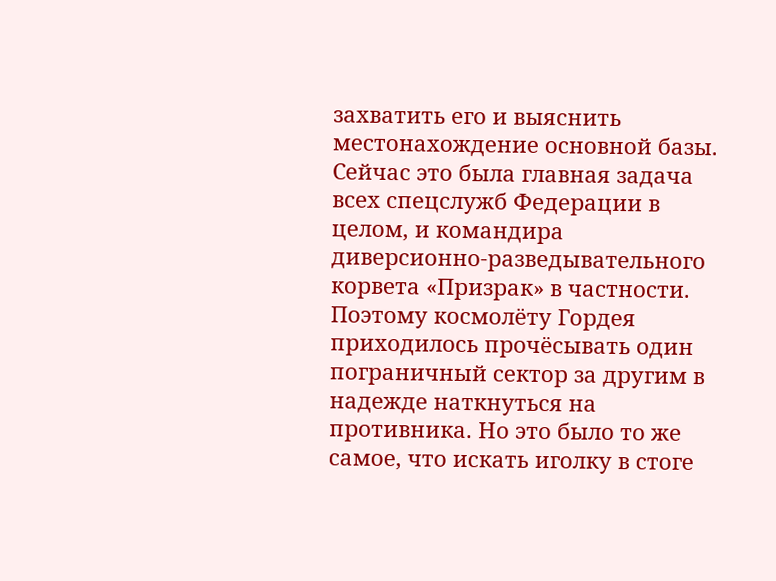захватить его и выяснить местонахождение основной базы. Сейчас это была главная задача всех спецслужб Федерации в целом, и командира диверсионно-разведывательного корвета «Призрак» в частности. Поэтому космолёту Гордея приходилось прочёсывать один пограничный сектор за другим в надежде наткнуться на противника. Но это было то же самое, что искать иголку в стоге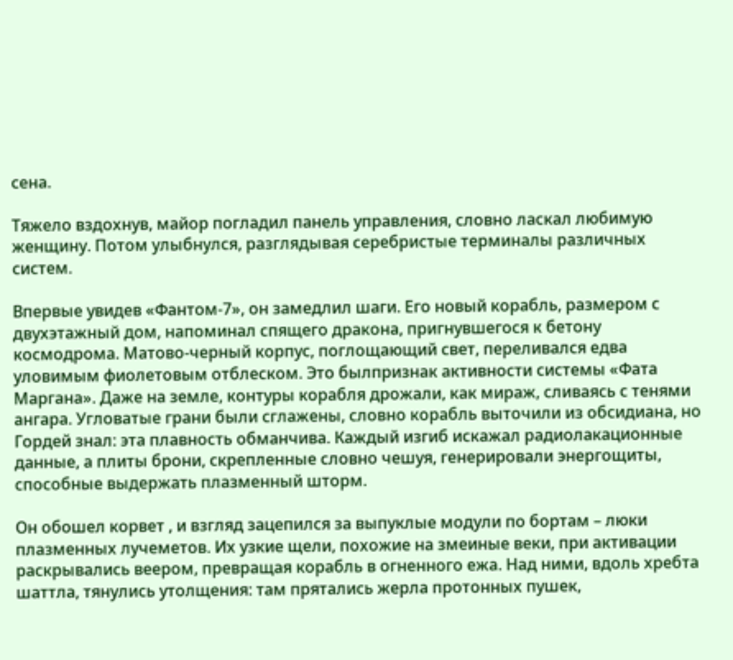сена.

Тяжело вздохнув, майор погладил панель управления, словно ласкал любимую женщину. Потом улыбнулся, разглядывая серебристые терминалы различных систем.

Впервые увидев «Фантом-7», он замедлил шаги. Его новый корабль, размером с двухэтажный дом, напоминал спящего дракона, пригнувшегося к бетону космодрома. Матово-черный корпус, поглощающий свет, переливался едва уловимым фиолетовым отблеском. Это былпризнак активности системы «Фата Маргана». Даже на земле, контуры корабля дрожали, как мираж, сливаясь с тенями ангара. Угловатые грани были сглажены, словно корабль выточили из обсидиана, но Гордей знал: эта плавность обманчива. Каждый изгиб искажал радиолакационные данные, а плиты брони, скрепленные словно чешуя, генерировали энергощиты, способные выдержать плазменный шторм.

Он обошел корвет , и взгляд зацепился за выпуклые модули по бортам – люки плазменных лучеметов. Их узкие щели, похожие на змеиные веки, при активации раскрывались веером, превращая корабль в огненного ежа. Над ними, вдоль хребта шаттла, тянулись утолщения: там прятались жерла протонных пушек,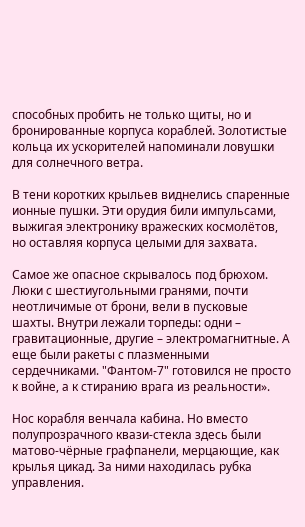способных пробить не только щиты, но и бронированные корпуса кораблей. Золотистые кольца их ускорителей напоминали ловушки для солнечного ветра.

В тени коротких крыльев виднелись спаренные ионные пушки. Эти орудия били импульсами, выжигая электронику вражеских космолётов, но оставляя корпуса целыми для захвата.

Самое же опасное скрывалось под брюхом. Люки с шестиугольными гранями, почти неотличимые от брони, вели в пусковые шахты. Внутри лежали торпеды: одни – гравитационные, другие – электромагнитные. А еще были ракеты с плазменными сердечниками. "Фантом-7" готовился не просто к войне, а к стиранию врага из реальности».

Нос корабля венчала кабина. Но вместо полупрозрачного квази-стекла здесь были матово-чёрные графпанели, мерцающие, как крылья цикад. За ними находилась рубка управления.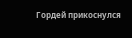Гордей прикоснулся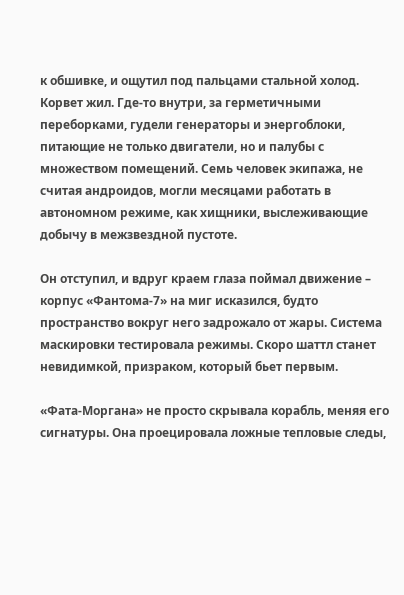к обшивке, и ощутил под пальцами стальной холод. Корвет жил. Где-то внутри, за герметичными переборками, гудели генераторы и энергоблоки, питающие не только двигатели, но и палубы с множеством помещений. Семь человек экипажа, не считая андроидов, могли месяцами работать в автономном режиме, как хищники, выслеживающие добычу в межзвездной пустоте.

Он отступил, и вдруг краем глаза поймал движение – корпус «Фантома-7» на миг исказился, будто пространство вокруг него задрожало от жары. Система маскировки тестировала режимы. Скоро шаттл станет невидимкой, призраком, который бьет первым.

«Фата-Моргана» не просто скрывала корабль, меняя его сигнатуры. Она проецировала ложные тепловые следы,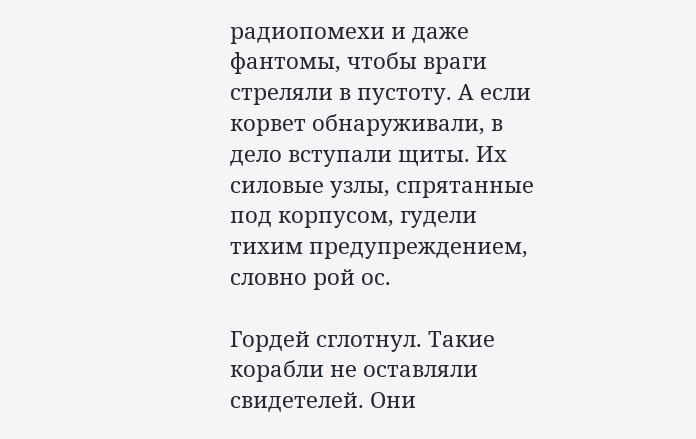радиопомехи и даже фантомы, чтобы враги стреляли в пустоту. А если корвет обнаруживали, в дело вступали щиты. Их силовые узлы, спрятанные под корпусом, гудели тихим предупреждением, словно рой ос.

Гордей сглотнул. Такие корабли не оставляли свидетелей. Они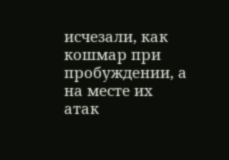исчезали, как кошмар при пробуждении, а на месте их атак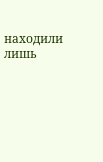находили лишь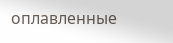оплавленные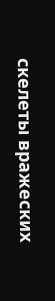скелеты вражеских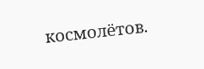космолётов.